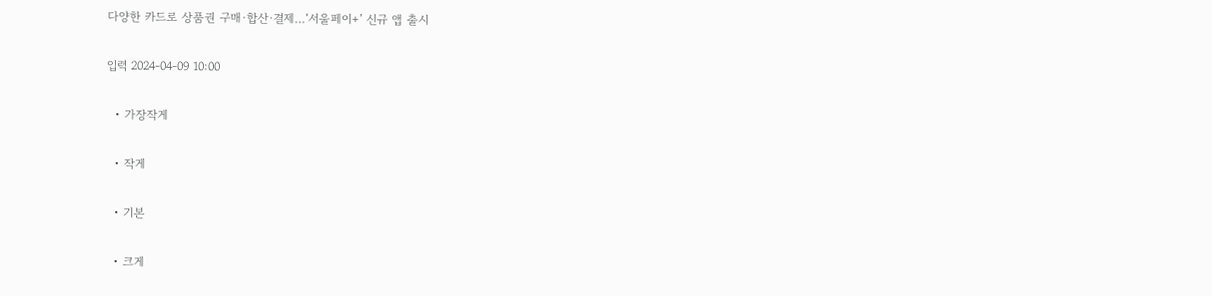다양한 카드로 상품권 구매·합산·결제…‘서울페이+’ 신규 앱 출시

입력 2024-04-09 10:00

  • 가장작게

  • 작게

  • 기본

  • 크게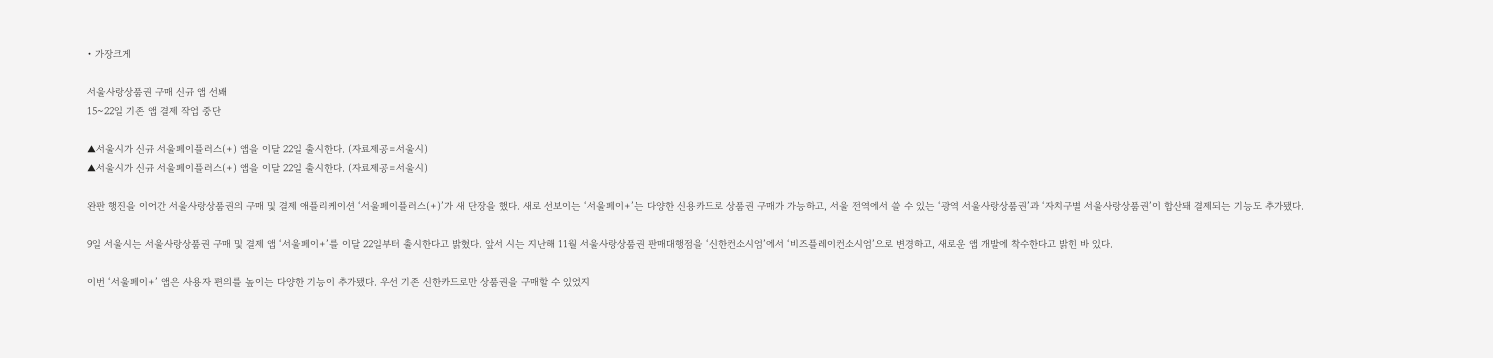• 가장크게

서울사랑상품권 구매 신규 앱 선봬
15~22일 기존 앱 결제 작업 중단

▲서울시가 신규 서울페이플러스(+) 앱을 이달 22일 출시한다. (자료제공=서울시)
▲서울시가 신규 서울페이플러스(+) 앱을 이달 22일 출시한다. (자료제공=서울시)

완판 행진을 이어간 서울사랑상품권의 구매 및 결제 애플리케이션 ‘서울페이플러스(+)’가 새 단장을 했다. 새로 선보이는 ‘서울페이+’는 다양한 신용카드로 상품권 구매가 가능하고, 서울 전역에서 쓸 수 있는 ‘광역 서울사랑상품권’과 ‘자치구별 서울사랑상품권’이 합산돼 결제되는 기능도 추가됐다.

9일 서울시는 서울사랑상품권 구매 및 결제 앱 ‘서울페이+’를 이달 22일부터 출시한다고 밝혔다. 앞서 시는 지난해 11월 서울사랑상품권 판매대행점을 ‘신한컨소시엄’에서 ‘비즈플레이컨소시엄’으로 변경하고, 새로운 앱 개발에 착수한다고 밝힌 바 있다.

이번 ‘서울페이+’ 앱은 사용자 편의를 높이는 다양한 기능이 추가됐다. 우선 기존 신한카드로만 상품권을 구매할 수 있었지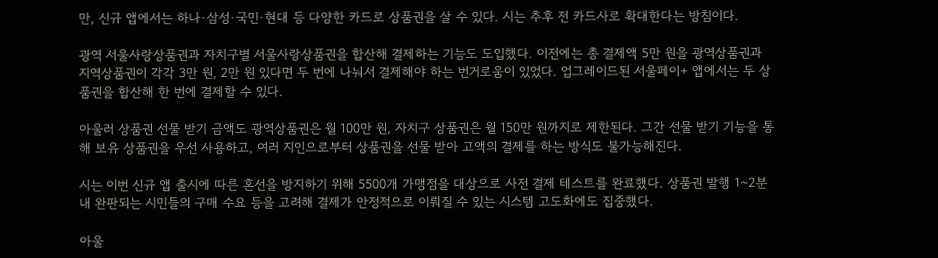만, 신규 앱에서는 하나·삼성·국민·현대 등 다양한 카드로 상품권을 살 수 있다. 시는 추후 전 카드사로 확대한다는 방침이다.

광역 서울사랑상품권과 자치구별 서울사랑상품권을 합산해 결제하는 기능도 도입했다. 이전에는 총 결제액 5만 원을 광역상품권과 지역상품권이 각각 3만 원, 2만 원 있다면 두 번에 나눠서 결제해야 하는 번거로움이 있었다. 업그레이드된 서울페이+ 앱에서는 두 상품권을 합산해 한 번에 결제할 수 있다.

아울러 상품권 선물 받기 금액도 광역상품권은 월 100만 원, 자치구 상품권은 월 150만 원까지로 제한된다. 그간 선물 받기 기능을 통해 보유 상품권을 우선 사용하고, 여러 지인으로부터 상품권을 선물 받아 고액의 결제를 하는 방식도 불가능해진다.

시는 이번 신규 앱 출시에 따른 혼선을 방지하기 위해 5500개 가맹점을 대상으로 사전 결제 테스트를 완료했다. 상품권 발행 1~2분 내 완판되는 시민들의 구매 수요 등을 고려해 결제가 안정적으로 이뤄질 수 있는 시스템 고도화에도 집중했다.

아울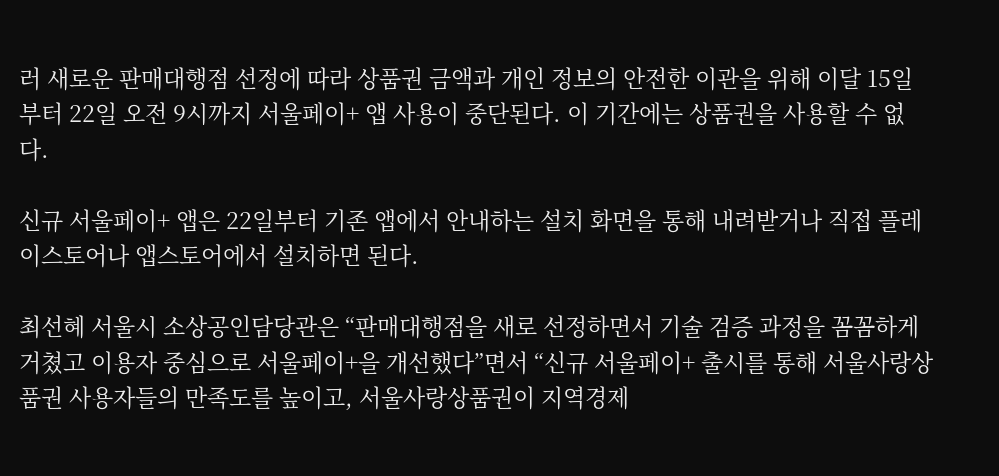러 새로운 판매대행점 선정에 따라 상품권 금액과 개인 정보의 안전한 이관을 위해 이달 15일부터 22일 오전 9시까지 서울페이+ 앱 사용이 중단된다. 이 기간에는 상품권을 사용할 수 없다.

신규 서울페이+ 앱은 22일부터 기존 앱에서 안내하는 설치 화면을 통해 내려받거나 직접 플레이스토어나 앱스토어에서 설치하면 된다.

최선혜 서울시 소상공인담당관은 “판매대행점을 새로 선정하면서 기술 검증 과정을 꼼꼼하게 거쳤고 이용자 중심으로 서울페이+을 개선했다”면서 “신규 서울페이+ 출시를 통해 서울사랑상품권 사용자들의 만족도를 높이고, 서울사랑상품권이 지역경제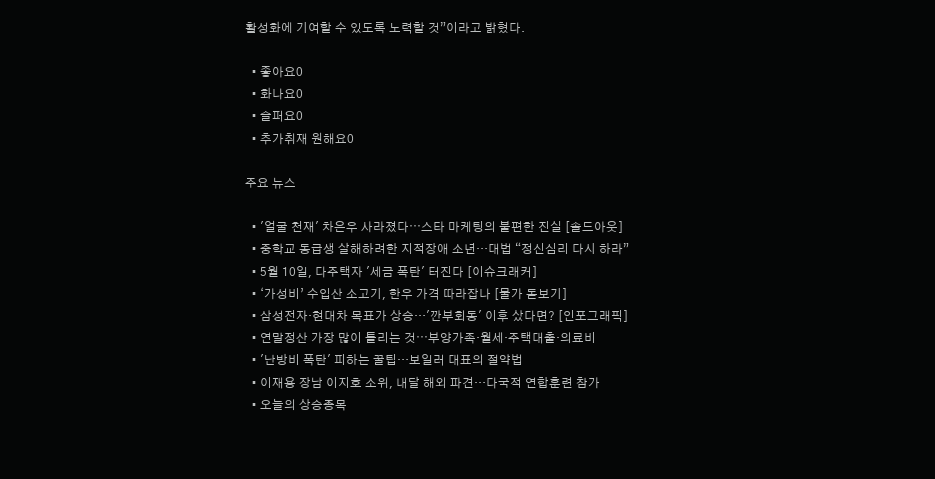활성화에 기여할 수 있도록 노력할 것”이라고 밝혔다.

  • 좋아요0
  • 화나요0
  • 슬퍼요0
  • 추가취재 원해요0

주요 뉴스

  • '얼굴 천재' 차은우 사라졌다⋯스타 마케팅의 불편한 진실 [솔드아웃]
  • 중학교 동급생 살해하려한 지적장애 소년…대법 “정신심리 다시 하라”
  • 5월 10일, 다주택자 '세금 폭탄' 터진다 [이슈크래커]
  • ‘가성비’ 수입산 소고기, 한우 가격 따라잡나 [물가 돋보기]
  • 삼성전자·현대차 목표가 상승…'깐부회동' 이후 샀다면? [인포그래픽]
  • 연말정산 가장 많이 틀리는 것⋯부양가족·월세·주택대출·의료비
  • '난방비 폭탄' 피하는 꿀팁…보일러 대표의 절약법
  • 이재용 장남 이지호 소위, 내달 해외 파견…다국적 연합훈련 참가
  • 오늘의 상승종목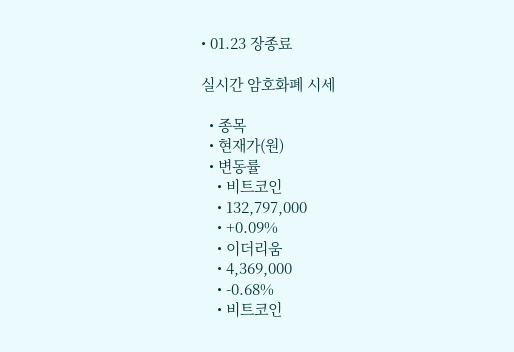• 01.23 장종료

실시간 암호화폐 시세

  • 종목
  • 현재가(원)
  • 변동률
    • 비트코인
    • 132,797,000
    • +0.09%
    • 이더리움
    • 4,369,000
    • -0.68%
    • 비트코인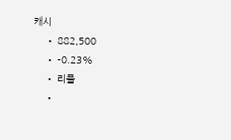캐시
    • 882,500
    • -0.23%
    • 리플
    •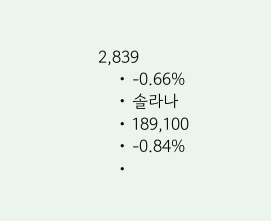2,839
    • -0.66%
    • 솔라나
    • 189,100
    • -0.84%
    •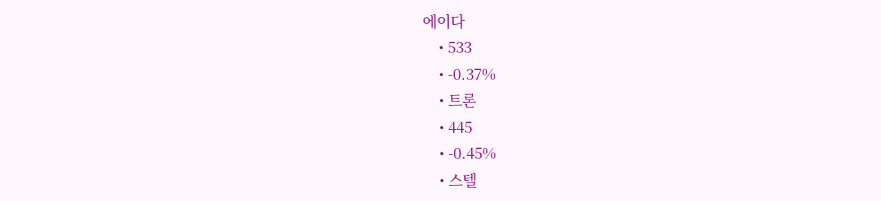에이다
    • 533
    • -0.37%
    • 트론
    • 445
    • -0.45%
    • 스텔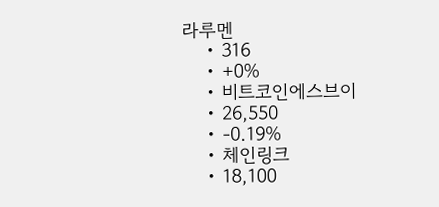라루멘
    • 316
    • +0%
    • 비트코인에스브이
    • 26,550
    • -0.19%
    • 체인링크
    • 18,100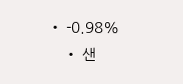• -0.98%
    • 샌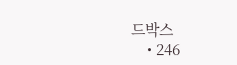드박스
    • 246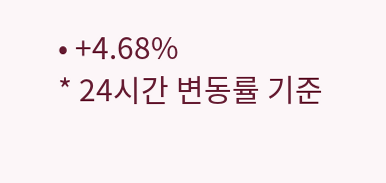• +4.68%
* 24시간 변동률 기준